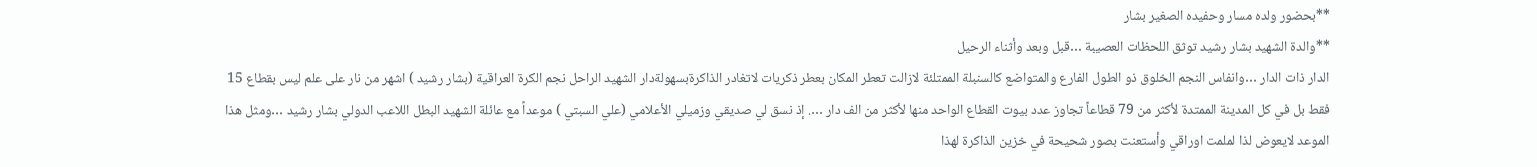**بحضور ولده مسار وحفيده الصغير بشار
**والدة الشهيد بشار رشيد توثق اللحظات العصيبة …قبل وبعد وأثناء الرحيل
الدار ذات الدار …وانفاس النجم الخلوق ذو الطول الفارع والمتواضع كالسنبلة الممتلئة لازالت تعطر المكان بعطر ذكريات لاتغادر الذاكرةبسهولةدار الشهيد الراحل نجم الكرة العراقية (بشار رشيد ) اشهر من نار على علم ليس بقطاع 15 فقط بل في كل المدينة الممتدة لأكثر من 79 قطاعاً تجاوز عدد بيوت القطاع الواحد منها لأكثر من الف دار …. إذ نسق لي صديقي وزميلي الأعلامي (علي السبتي ) موعداً مع عائلة الشهيد البطل اللاعب الدولي بشار رشيد …ومثل هذا الموعد لايعوض لذا لملمت اوراقي وأستعنت بصور شحيحة في خزين الذاكرة لهذا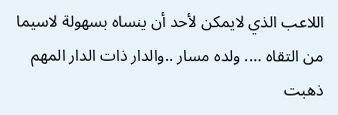اللاعب الذي لايمكن لأحد أن ينساه بسهولة لاسيما من التقاه …. ولده مسار ..والدار ذات الدار المهم ذهبت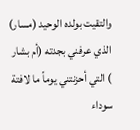والتقيت بولده الوحيد (مسار) الذي عرفني بجدته (أم بشار ) التي أحزنتني يوماً ما لافتة سوداء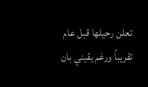تعلن رحيلها قبل عام تقريباً ورغم يقيني بان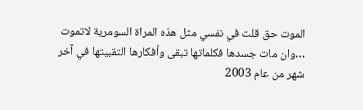الموت حق قلت في نفسي مثل هذه المراة السومرية لاتموت …وان مات جسدها فكلماتها تبقى وأفكارها التقبيتها في آخر شهر من عام 2003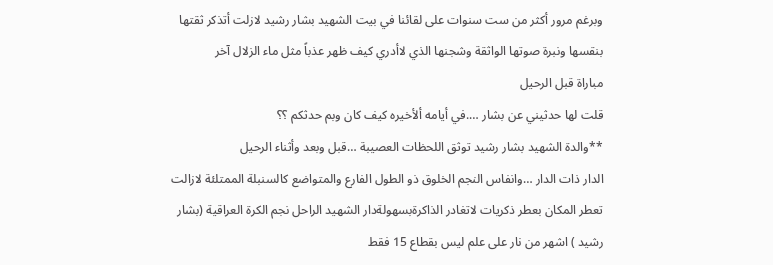وبرغم مرور أكثر من ست سنوات على لقائنا في بيت الشهيد بشار رشيد لازلت أتذكر ثقتها بنقسها ونبرة صوتها الواثقة وشجنها الذي لاأدري كيف ظهر عذباً مثل ماء الزلال آخر
مباراة قبل الرحيل
قلت لها حدثيني عن بشار ….في أيامه ألأخيره كيف كان وبم حدثكم ؟؟
**والدة الشهيد بشار رشيد توثق اللحظات العصيبة …قبل وبعد وأثناء الرحيل
الدار ذات الدار …وانفاس النجم الخلوق ذو الطول الفارع والمتواضع كالسنبلة الممتلئة لازالت تعطر المكان بعطر ذكريات لاتغادر الذاكرةبسهولةدار الشهيد الراحل نجم الكرة العراقية (بشار رشيد ) اشهر من نار على علم ليس بقطاع 15 فقط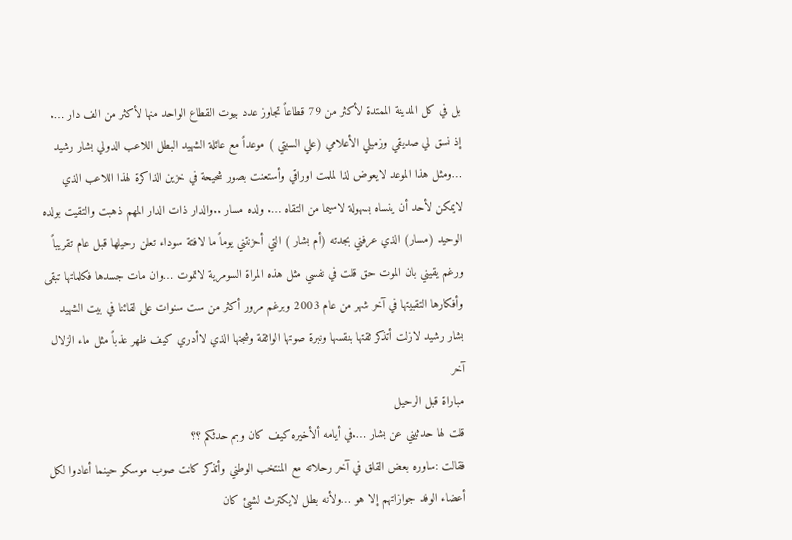بل في كل المدينة الممتدة لأكثر من 79 قطاعاً تجاوز عدد بيوت القطاع الواحد منها لأكثر من الف دار …. إذ نسق لي صديقي وزميلي الأعلامي (علي السبتي ) موعداً مع عائلة الشهيد البطل اللاعب الدولي بشار رشيد …ومثل هذا الموعد لايعوض لذا لملمت اوراقي وأستعنت بصور شحيحة في خزين الذاكرة لهذا اللاعب الذي لايمكن لأحد أن ينساه بسهولة لاسيما من التقاه …. ولده مسار ..والدار ذات الدار المهم ذهبت والتقيت بولده الوحيد (مسار) الذي عرفني بجدته (أم بشار ) التي أحزنتني يوماً ما لافتة سوداء تعلن رحيلها قبل عام تقريباً ورغم يقيني بان الموت حق قلت في نفسي مثل هذه المراة السومرية لاتموت …وان مات جسدها فكلماتها تبقى وأفكارها التقبيتها في آخر شهر من عام 2003 وبرغم مرور أكثر من ست سنوات على لقائنا في بيت الشهيد بشار رشيد لازلت أتذكر ثقتها بنقسها ونبرة صوتها الواثقة وشجنها الذي لاأدري كيف ظهر عذباً مثل ماء الزلال آخر
مباراة قبل الرحيل
قلت لها حدثيني عن بشار ….في أيامه ألأخيره كيف كان وبم حدثكم ؟؟
فقالت :ساوره بعض القلق في آخر رحلاته مع المنتخب الوطني وأتذكر كانت صوب موسكو حينما أعادوا لكل أعضاء الوفد جوازاتهم إلا هو …ولأنه بطل لايكترث لشيئ كان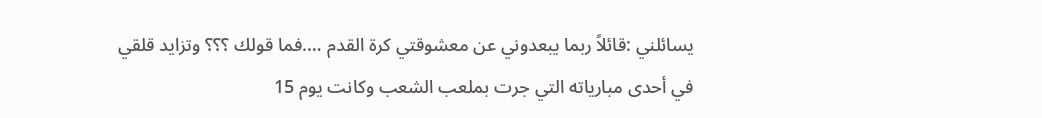يسائلني :قائلاً ربما يبعدوني عن معشوقتي كرة القدم ….فما قولك ؟؟؟ وتزايد قلقي في أحدى مبارياته التي جرت بملعب الشعب وكانت يوم 15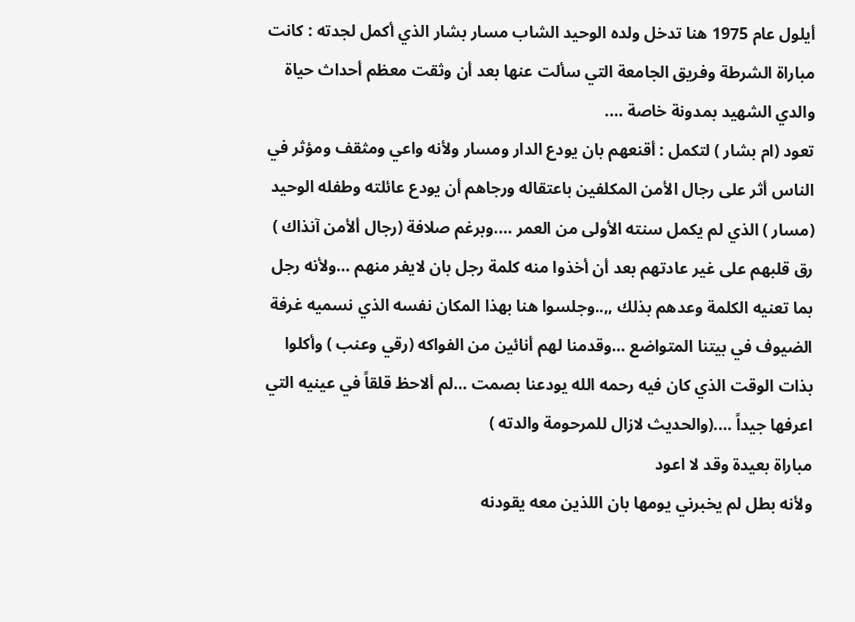أيلول عام 1975 هنا تدخل ولده الوحيد الشاب مسار بشار الذي أكمل لجدته : كانت مباراة الشرطة وفريق الجامعة التي سألت عنها بعد أن وثقت معظم أحداث حياة والدي الشهيد بمدونة خاصة ….
تعود (ام بشار ) لتكمل : أقنعهم بان يودع الدار ومسار ولأنه واعي ومثقف ومؤثر في الناس أثر على رجال الأمن المكلفين باعتقاله ورجاهم أن يودع عائلته وطفله الوحيد (مسار ) الذي لم يكمل سنته الأولى من العمر ….وبرغم صلافة (رجال ألأمن آنذاك ) رق قلبهم على غير عادتهم بعد أن أخذوا منه كلمة رجل بان لايفر منهم …ولأنه رجل بما تعنيه الكلمة وعدهم بذلك ,,..وجلسوا هنا بهذا المكان نفسه الذي نسميه غرفة الضيوف في بيتنا المتواضع …وقدمنا لهم أنائين من الفواكه (رقي وعنب ) وأكلوا بذات الوقت الذي كان فيه رحمه الله يودعنا بصمت …لم ألاحظ قلقاً في عينيه التي اعرفها جيداً ….(والحديث لازال للمرحومة والدته )
مباراة بعيدة وقد لا اعود
ولأنه بطل لم يخبرني يومها بان اللذين معه يقودنه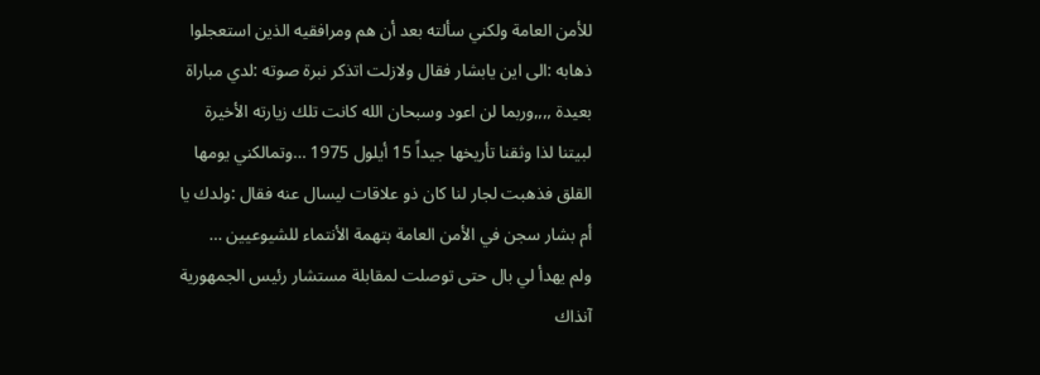للأمن العامة ولكني سألته بعد أن هم ومرافقيه الذين استعجلوا ذهابه :الى اين يابشار فقال ولازلت اتذكر نبرة صوته :لدي مباراة بعيدة ,,,,وربما لن اعود وسبحان الله كانت تلك زيارته الأخيرة لبيتنا لذا وثقنا تأريخها جيداً 15 أيلول 1975 …وتمالكني يومها القلق فذهبت لجار لنا كان ذو علاقات ليسال عنه فقال :ولدك يا أم بشار سجن في الأمن العامة بتهمة الأنتماء للشيوعيين …
ولم يهدأ لي بال حتى توصلت لمقابلة مستشار رئيس الجمهورية آنذاك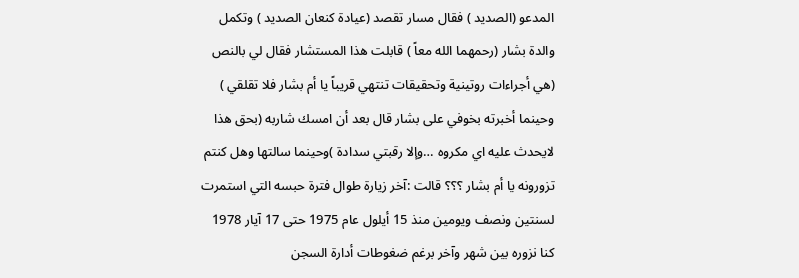المدعو (الصديد ) فقال مسار تقصد (عيادة كنعان الصديد ) وتكمل والدة بشار (رحمهما الله معاً ) قابلت هذا المستشار فقال لي بالنص (هي أجراءات روتينية وتحقيقات تنتهي قريباً يا أم بشار فلا تقلقي ) وحينما أخبرته بخوفي على بشار قال بعد أن امسك شاربه (بحق هذا لايحدث عليه اي مكروه …وإلا رقبتي سدادة )وحينما سالتها وهل كنتم تزورونه يا أم بشار ؟؟؟ قالت :آخر زيارة طوال فترة حبسه التي استمرت لسنتين ونصف ويومين منذ 15 أيلول عام 1975 حتى 17 آيار 1978 كنا نزوره بين شهر وآخر برغم ضغوطات أدارة السجن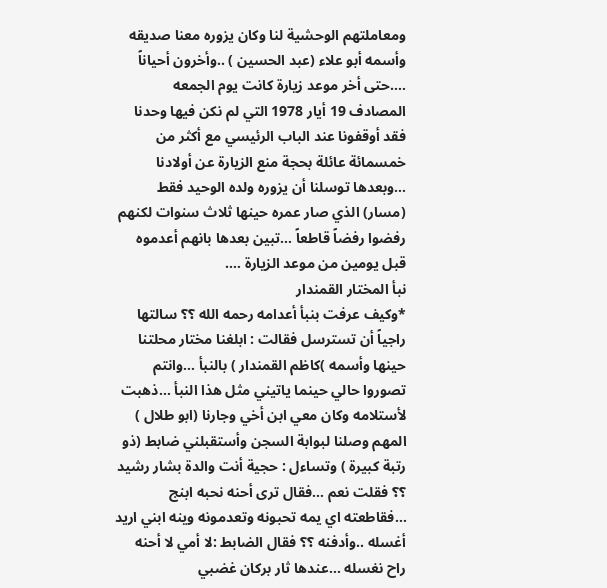ومعاملتهم الوحشية لنا وكان يزوره معنا صديقه وأسمه أبو علاء (عبد الحسين ) ..وأخرون أحياناً ….حتى أخر موعد زيارة كانت يوم الجمعه المصادف 19 أيار 1978 التي لم نكن فيها وحدنا فقد أوقفونا عند الباب الرئيسي مع أكثر من خمسمائة عائلة بحجة منع الزيارة عن أولادنا …وبعدها توسلنا أن يزوره ولده الوحيد فقط (مسار) الذي صار عمره حينها ثلاث سنوات لكنهم رفضوا رفضاً قاطعاً …تبين بعدها بانهم أعدموه قبل يومين من موعد الزيارة ….
نبأ المختار القمندار
*وكيف عرفت بنبأ أعدامه رحمه الله ؟؟ سالتها راجياً أن تسترسل فقالت : ابلغنا مختار محلتنا حينها وأسمه )كاظم القمندار ) بالنبأ …وانتم تصوروا حالي حينما ياتيني مثل هذا النبأ …ذهبت لأستلامه وكان معي ابن أخي وجارنا (ابو طلال ) المهم وصلنا لبوابة السجن وأستقبلني ضابط (ذو رتبة كبيرة ) وتساءل : حجية أنت والدة بشار رشيد ؟؟ فقلت نعم …فقال ترى أحنه نحبه ابنج …فقاطعته اي يمه تحبونه وتعدمونه وينه ابني اريد أغسله ..وأدفنه ؟؟ فقال الضابط :لا أمي لا أحنه راح نغسله …عندها ثار بركان غضبي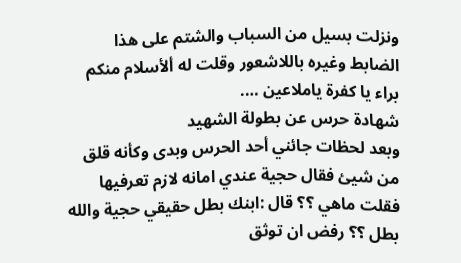ونزلت بسيل من السباب والشتم على هذا الضابط وغيره باللاشعور وقلت له ألأسلام منكم براء يا كفرة ياملاعين ….
شهادة حرس عن بطولة الشهيد
وبعد لحظات جائني أحد الحرس وبدى وكأنه قلق من شيئ فقال حجية عندي امانه لازم تعرفيها فقلت ماهي ؟؟ قال :ابنك بطل حقيقي حجية والله بطل ؟؟ رفض ان توثق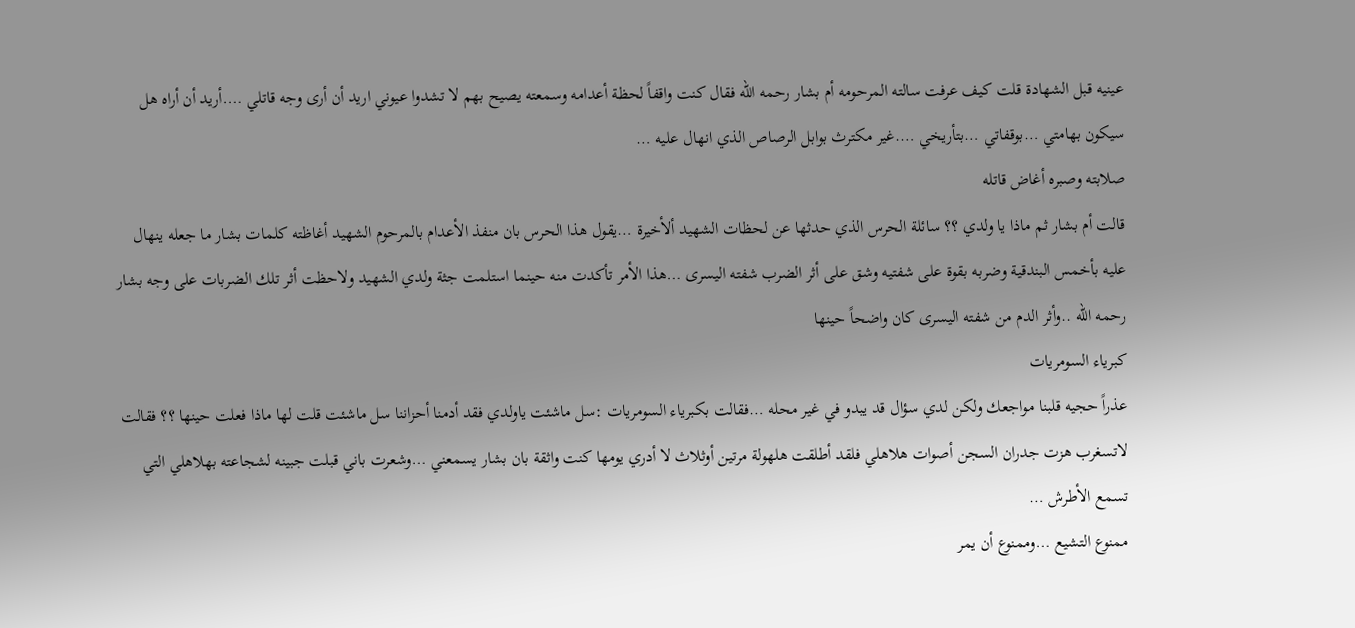عينيه قبل الشهادة قلت كيف عرفت سالته المرحومه أم بشار رحمه الله فقال كنت واقفاً لحظة أعدامه وسمعته يصيح بهم لا تشدوا عيوني اريد أن أرى وجه قاتلي ….أريد أن أراه هل سيكون بهامتي …بوقفاتي …بتأريخي ….غير مكترث بوابل الرصاص الذي انهال عليه …
صلابته وصبره أغاض قاتله
قالت أم بشار ثم ماذا يا ولدي ؟؟ سائلة الحرس الذي حدثها عن لحظات الشهيد ألأخيرة …يقول هذا الحرس بان منفذ الأعدام بالمرحوم الشهيد أغاظته كلمات بشار ما جعله ينهال عليه بأخمس البندقية وضربه بقوة على شفتيه وشق على أثر الضرب شفته اليسرى …هذا الأمر تأكدت منه حينما استلمت جثة ولدي الشهيد ولاحظت أثر تلك الضربات على وجه بشار رحمه الله ..وأثر الدم من شفته اليسرى كان واضحاً حينها
كبرياء السومريات
عذراً حجيه قلبنا مواجعك ولكن لدي سؤال قد يبدو في غير محله …فقالت بكبرياء السومريات :سل ماشئت ياولدي فقد أدمنا أحزاننا سل ماشئت قلت لها ماذا فعلت حينها ؟؟ فقالت لاتسغرب هزت جدران السجن أصوات هلاهلي فلقد أطلقت هلهولة مرتين أوثلاث لا أدري يومها كنت واثقة بان بشار يسمعني …وشعرت باني قبلت جبينه لشجاعته بهلاهلي التي تسمع الأطرش …
ممنوع التشيع …وممنوع أن يمر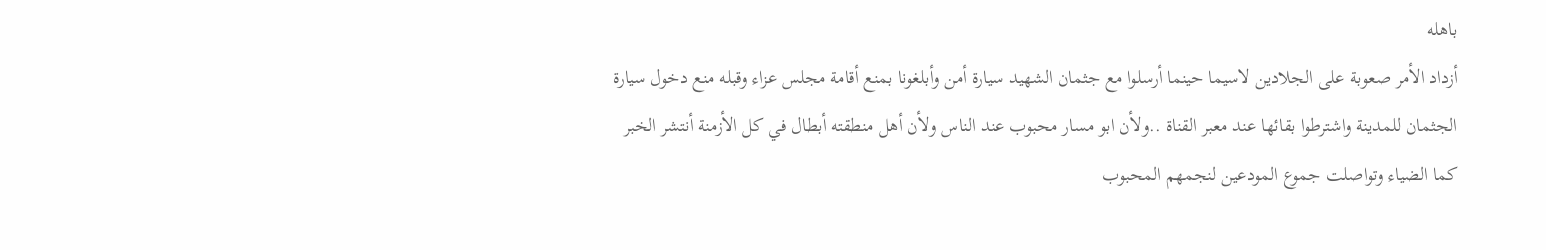باهله
أزداد الأمر صعوبة على الجلادين لاسيما حينما أرسلوا مع جثمان الشهيد سيارة أمن وأبلغونا بمنع أقامة مجلس عزاء وقبله منع دخول سيارة الجثمان للمدينة واشترطوا بقائها عند معبر القناة ..ولأن ابو مسار محبوب عند الناس ولأن أهل منطقته أبطال في كل الأزمنة أنتشر الخبر كما الضياء وتواصلت جموع المودعين لنجمهم المحبوب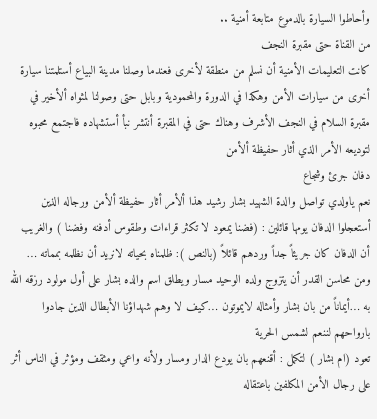وأحاطوا السيارة بالدموع متابعة أمنية ..
من القناة حتى مقبرة النجف
كانت التعليمات الأمنية أن نسلم من منطقة لأخرى فعندما وصلنا مدينة البياع أستلمتنا سيارة أخرى من سيارات الأمن وهكذا في الدورة والمحمودية وبابل حتى وصولنا لمثواه ألأخير في مقبرة السلام في النجف الأشرف وهناك حتى في المقبرة أنتشر نبأ أستشهاده فاجتمع محبوه لتوديعه الأمر الذي أثار حفيظة ألأمن
دفان جرئ وشجاع
نعم ياولدي تواصل والدة الشهيد بشار رشيد هذا ألأمر أثار حفيظة ألأمن ورجاله الذين أستعجلوا الدفان يومها قائلين : (فضنا يمعود لا تكثر قراءات وطقوس أدفنه وفضنا ) والغريب أن الدفان كان جريئاً جداً وردهم قائلاً (بالنص ): ظلمناه بحياته لانريد أن نظلمه بمماته … ومن محاسن القدر أن يتزوج ولده الوحيد مسار ويطلق اسم والده بشار على أول مولود رزقه الله به …أيماناً من بان بشار وأمثاله لايموتون …كيف لا وهم شهداؤنا الأبطال الذين جادوا بارواحهم لننعم لشمس الحرية
تعود (ام بشار ) لتكمل : أقنعهم بان يودع الدار ومسار ولأنه واعي ومثقف ومؤثر في الناس أثر على رجال الأمن المكلفين باعتقاله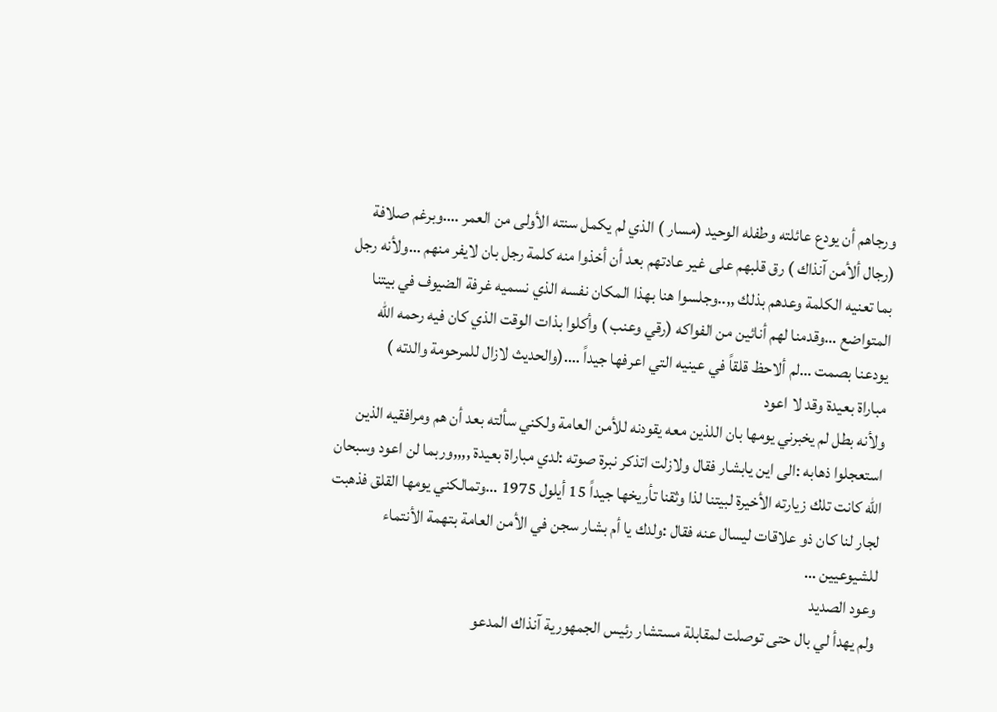ورجاهم أن يودع عائلته وطفله الوحيد (مسار ) الذي لم يكمل سنته الأولى من العمر ….وبرغم صلافة (رجال ألأمن آنذاك ) رق قلبهم على غير عادتهم بعد أن أخذوا منه كلمة رجل بان لايفر منهم …ولأنه رجل بما تعنيه الكلمة وعدهم بذلك ,,..وجلسوا هنا بهذا المكان نفسه الذي نسميه غرفة الضيوف في بيتنا المتواضع …وقدمنا لهم أنائين من الفواكه (رقي وعنب ) وأكلوا بذات الوقت الذي كان فيه رحمه الله يودعنا بصمت …لم ألاحظ قلقاً في عينيه التي اعرفها جيداً ….(والحديث لازال للمرحومة والدته )
مباراة بعيدة وقد لا اعود
ولأنه بطل لم يخبرني يومها بان اللذين معه يقودنه للأمن العامة ولكني سألته بعد أن هم ومرافقيه الذين استعجلوا ذهابه :الى اين يابشار فقال ولازلت اتذكر نبرة صوته :لدي مباراة بعيدة ,,,,وربما لن اعود وسبحان الله كانت تلك زيارته الأخيرة لبيتنا لذا وثقنا تأريخها جيداً 15 أيلول 1975 …وتمالكني يومها القلق فذهبت لجار لنا كان ذو علاقات ليسال عنه فقال :ولدك يا أم بشار سجن في الأمن العامة بتهمة الأنتماء للشيوعيين …
وعود الصديد
ولم يهدأ لي بال حتى توصلت لمقابلة مستشار رئيس الجمهورية آنذاك المدعو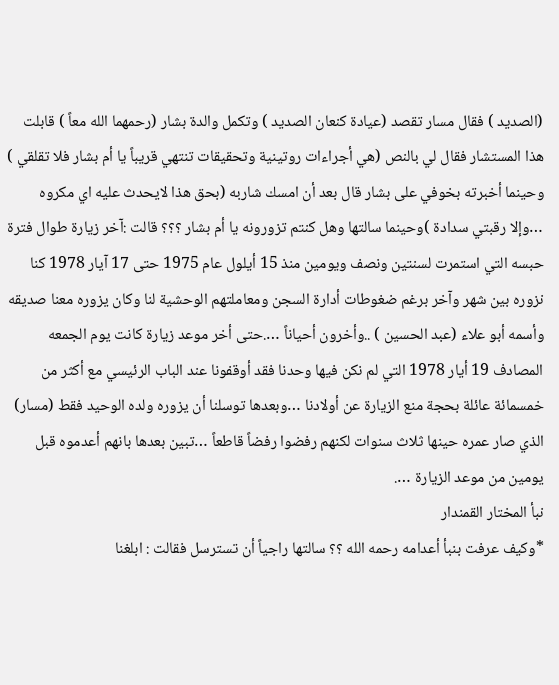(الصديد ) فقال مسار تقصد (عيادة كنعان الصديد ) وتكمل والدة بشار (رحمهما الله معاً ) قابلت هذا المستشار فقال لي بالنص (هي أجراءات روتينية وتحقيقات تنتهي قريباً يا أم بشار فلا تقلقي ) وحينما أخبرته بخوفي على بشار قال بعد أن امسك شاربه (بحق هذا لايحدث عليه اي مكروه …وإلا رقبتي سدادة )وحينما سالتها وهل كنتم تزورونه يا أم بشار ؟؟؟ قالت :آخر زيارة طوال فترة حبسه التي استمرت لسنتين ونصف ويومين منذ 15 أيلول عام 1975 حتى 17 آيار 1978 كنا نزوره بين شهر وآخر برغم ضغوطات أدارة السجن ومعاملتهم الوحشية لنا وكان يزوره معنا صديقه وأسمه أبو علاء (عبد الحسين ) ..وأخرون أحياناً ….حتى أخر موعد زيارة كانت يوم الجمعه المصادف 19 أيار 1978 التي لم نكن فيها وحدنا فقد أوقفونا عند الباب الرئيسي مع أكثر من خمسمائة عائلة بحجة منع الزيارة عن أولادنا …وبعدها توسلنا أن يزوره ولده الوحيد فقط (مسار) الذي صار عمره حينها ثلاث سنوات لكنهم رفضوا رفضاً قاطعاً …تبين بعدها بانهم أعدموه قبل يومين من موعد الزيارة ….
نبأ المختار القمندار
*وكيف عرفت بنبأ أعدامه رحمه الله ؟؟ سالتها راجياً أن تسترسل فقالت : ابلغنا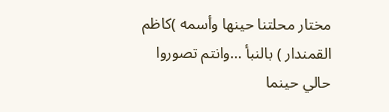مختار محلتنا حينها وأسمه )كاظم القمندار ) بالنبأ …وانتم تصوروا حالي حينما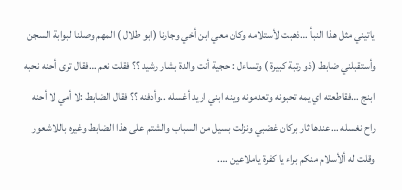ياتيني مثل هذا النبأ …ذهبت لأستلامه وكان معي ابن أخي وجارنا (ابو طلال ) المهم وصلنا لبوابة السجن وأستقبلني ضابط (ذو رتبة كبيرة ) وتساءل : حجية أنت والدة بشار رشيد ؟؟ فقلت نعم …فقال ترى أحنه نحبه ابنج …فقاطعته اي يمه تحبونه وتعدمونه وينه ابني اريد أغسله ..وأدفنه ؟؟ فقال الضابط :لا أمي لا أحنه راح نغسله …عندها ثار بركان غضبي ونزلت بسيل من السباب والشتم على هذا الضابط وغيره باللاشعور وقلت له ألأسلام منكم براء يا كفرة ياملاعين ….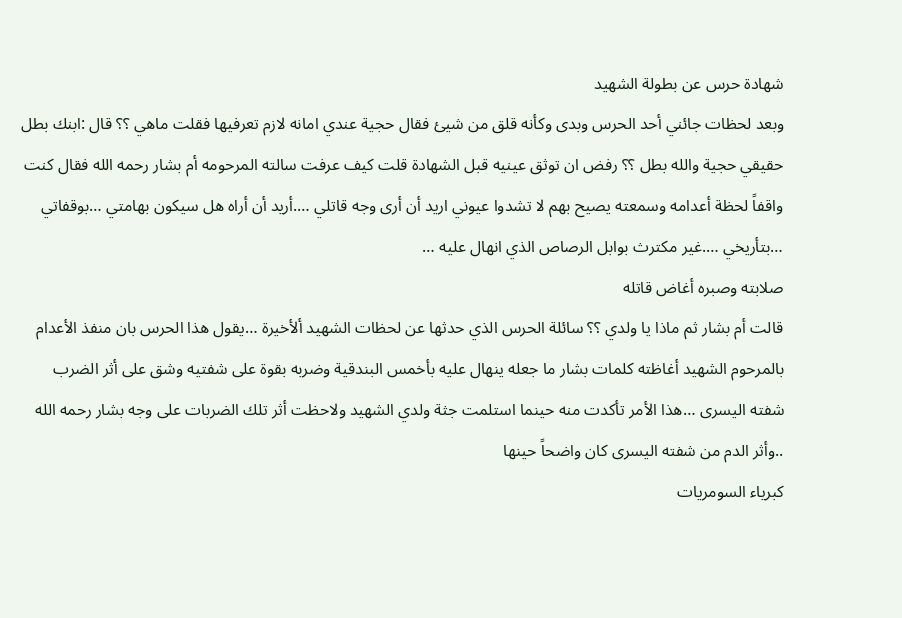شهادة حرس عن بطولة الشهيد
وبعد لحظات جائني أحد الحرس وبدى وكأنه قلق من شيئ فقال حجية عندي امانه لازم تعرفيها فقلت ماهي ؟؟ قال :ابنك بطل حقيقي حجية والله بطل ؟؟ رفض ان توثق عينيه قبل الشهادة قلت كيف عرفت سالته المرحومه أم بشار رحمه الله فقال كنت واقفاً لحظة أعدامه وسمعته يصيح بهم لا تشدوا عيوني اريد أن أرى وجه قاتلي ….أريد أن أراه هل سيكون بهامتي …بوقفاتي …بتأريخي ….غير مكترث بوابل الرصاص الذي انهال عليه …
صلابته وصبره أغاض قاتله
قالت أم بشار ثم ماذا يا ولدي ؟؟ سائلة الحرس الذي حدثها عن لحظات الشهيد ألأخيرة …يقول هذا الحرس بان منفذ الأعدام بالمرحوم الشهيد أغاظته كلمات بشار ما جعله ينهال عليه بأخمس البندقية وضربه بقوة على شفتيه وشق على أثر الضرب شفته اليسرى …هذا الأمر تأكدت منه حينما استلمت جثة ولدي الشهيد ولاحظت أثر تلك الضربات على وجه بشار رحمه الله ..وأثر الدم من شفته اليسرى كان واضحاً حينها
كبرياء السومريات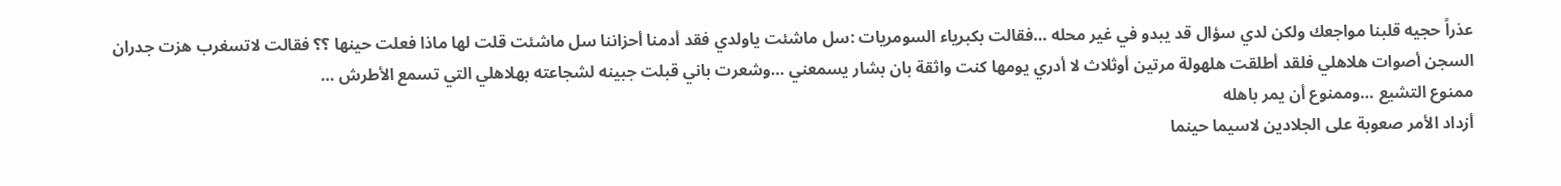عذراً حجيه قلبنا مواجعك ولكن لدي سؤال قد يبدو في غير محله …فقالت بكبرياء السومريات :سل ماشئت ياولدي فقد أدمنا أحزاننا سل ماشئت قلت لها ماذا فعلت حينها ؟؟ فقالت لاتسغرب هزت جدران السجن أصوات هلاهلي فلقد أطلقت هلهولة مرتين أوثلاث لا أدري يومها كنت واثقة بان بشار يسمعني …وشعرت باني قبلت جبينه لشجاعته بهلاهلي التي تسمع الأطرش …
ممنوع التشيع …وممنوع أن يمر باهله
أزداد الأمر صعوبة على الجلادين لاسيما حينما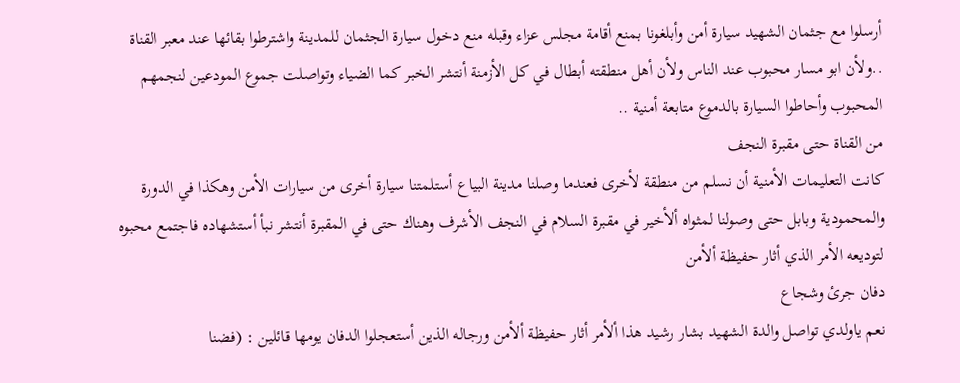أرسلوا مع جثمان الشهيد سيارة أمن وأبلغونا بمنع أقامة مجلس عزاء وقبله منع دخول سيارة الجثمان للمدينة واشترطوا بقائها عند معبر القناة ..ولأن ابو مسار محبوب عند الناس ولأن أهل منطقته أبطال في كل الأزمنة أنتشر الخبر كما الضياء وتواصلت جموع المودعين لنجمهم المحبوب وأحاطوا السيارة بالدموع متابعة أمنية ..
من القناة حتى مقبرة النجف
كانت التعليمات الأمنية أن نسلم من منطقة لأخرى فعندما وصلنا مدينة البياع أستلمتنا سيارة أخرى من سيارات الأمن وهكذا في الدورة والمحمودية وبابل حتى وصولنا لمثواه ألأخير في مقبرة السلام في النجف الأشرف وهناك حتى في المقبرة أنتشر نبأ أستشهاده فاجتمع محبوه لتوديعه الأمر الذي أثار حفيظة ألأمن
دفان جرئ وشجاع
نعم ياولدي تواصل والدة الشهيد بشار رشيد هذا ألأمر أثار حفيظة ألأمن ورجاله الذين أستعجلوا الدفان يومها قائلين : (فضنا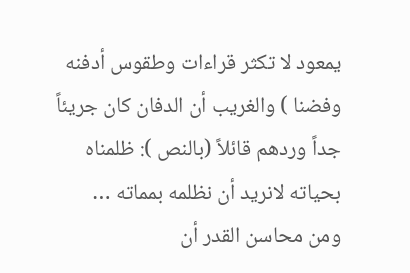يمعود لا تكثر قراءات وطقوس أدفنه وفضنا ) والغريب أن الدفان كان جريئاً جداً وردهم قائلاً (بالنص ): ظلمناه بحياته لانريد أن نظلمه بمماته … ومن محاسن القدر أن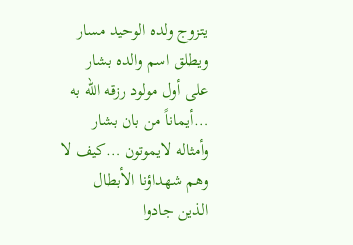يتزوج ولده الوحيد مسار ويطلق اسم والده بشار على أول مولود رزقه الله به …أيماناً من بان بشار وأمثاله لايموتون …كيف لا وهم شهداؤنا الأبطال الذين جادوا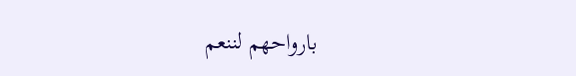بارواحهم لننعم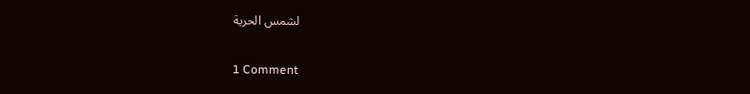لشمس الحرية


1 Comment